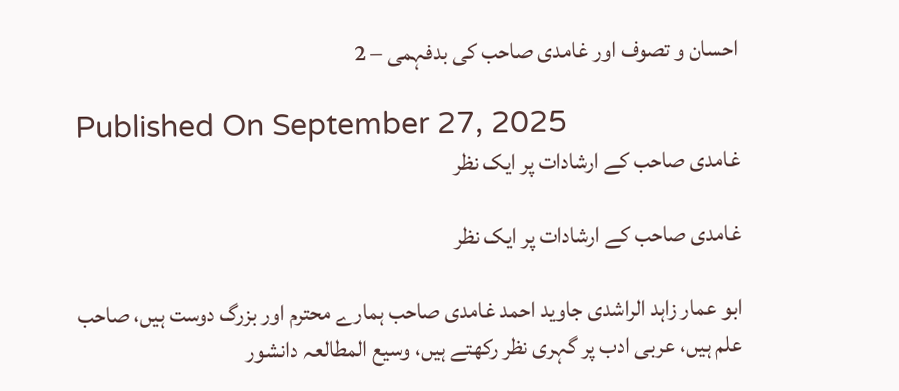احسان و تصوف اور غامدی صاحب کی بدفہمی – 2

Published On September 27, 2025
غامدی صاحب کے ارشادات پر ایک نظر

غامدی صاحب کے ارشادات پر ایک نظر

ابو عمار زاہد الراشدی جاوید احمد غامدی صاحب ہمارے محترم اور بزرگ دوست ہیں، صاحب علم ہیں، عربی ادب پر گہری نظر رکھتے ہیں، وسیع المطالعہ دانشور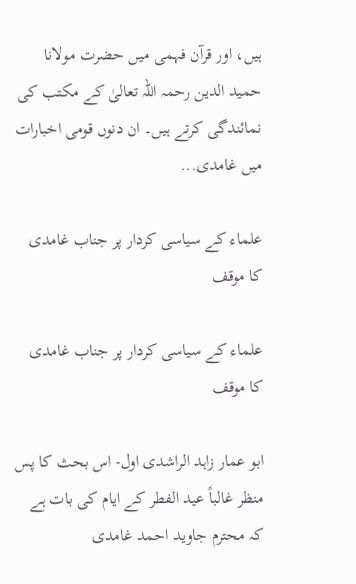ہیں، اور قرآن فہمی میں حضرت مولانا حمید الدین رحمہ اللہ تعالیٰ کے مکتب کی نمائندگی کرتے ہیں۔ ان دنوں قومی اخبارات میں غامدی...

علماء کے سیاسی کردار پر جناب غامدی کا موقف

علماء کے سیاسی کردار پر جناب غامدی کا موقف

ابو عمار زاہد الراشدی اول- اس بحث کا پس منظر غالباً عید الفطر کے ایام کی بات ہے کہ محترم جاوید احمد غامدی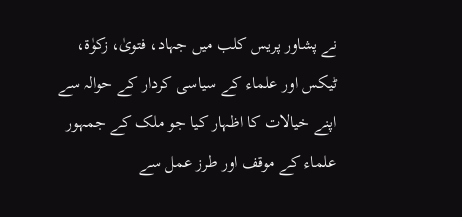نے پشاور پریس کلب میں جہاد، فتویٰ، زکوٰۃ، ٹیکس اور علماء کے سیاسی کردار کے حوالہ سے اپنے خیالات کا اظہار کیا جو ملک کے جمہور علماء کے موقف اور طرز عمل سے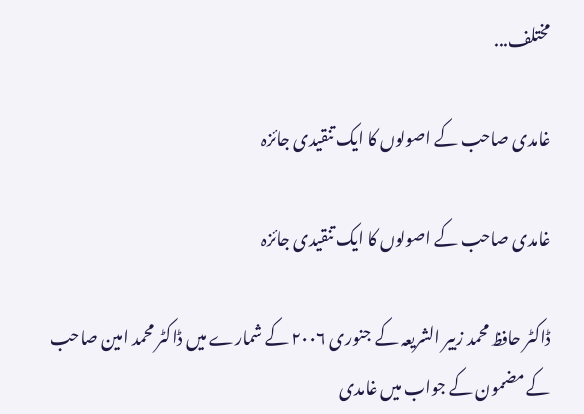مختلف...

غامدی صاحب کے اصولوں کا ایک تنقیدی جائزہ

غامدی صاحب کے اصولوں کا ایک تنقیدی جائزہ

ڈاکٹر حافظ محمد زبیر الشریعہ کے جنوری ۲۰۰۶ کے شمارے میں ڈاکٹر محمد امین صاحب کے مضمون کے جواب میں غامدی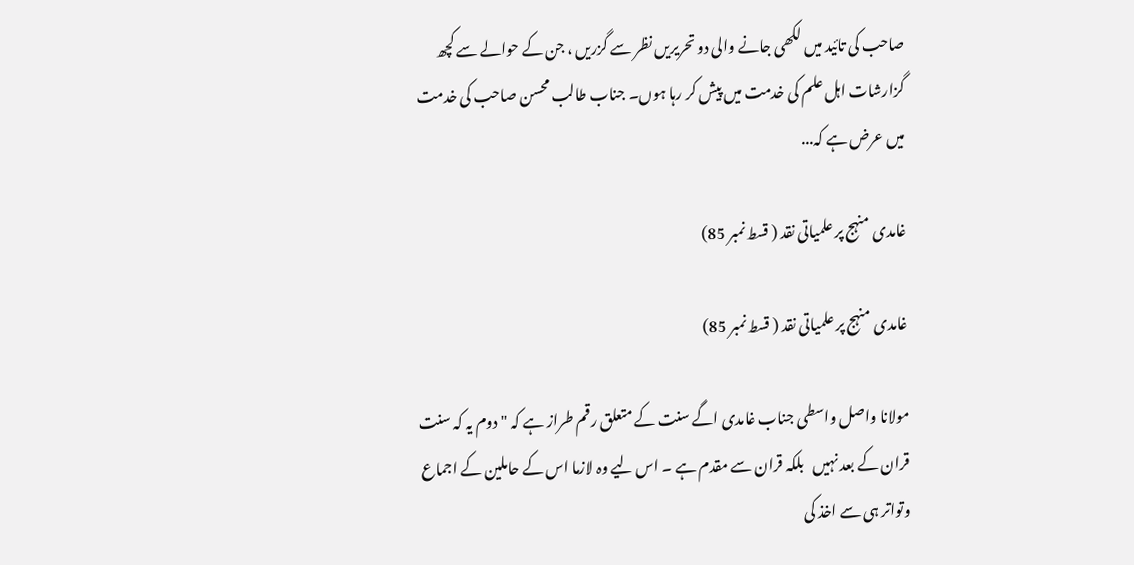صاحب کی تائید میں لکھی جانے والی دو تحریریں نظر سے گزریں ، جن کے حوالے سے کچھ گزارشات اہل علم کی خدمت میں پیش کر رہا ہوں۔ جناب طالب محسن صاحب کی خدمت میں عرض ہے کہ...

غامدی منہج پر علمیاتی نقد ( قسط نمبر 85)

غامدی منہج پر علمیاتی نقد ( قسط نمبر 85)

مولانا واصل واسطی جناب غامدی اگے سنت کے متعلق رقم طراز ہے کہ " دوم یہ کہ سنت قران کے بعد نہیں   بلکہ قران سے مقدم ہے ۔ اس لیے وہ لازما اس کے حاملین کے اجماع وتواتر ہی سے اخذ کی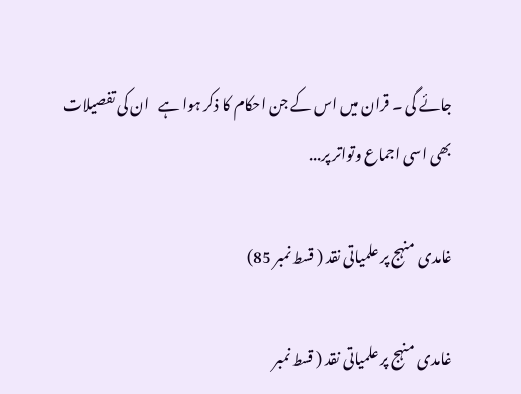جائے گی ۔ قران میں اس کے جن احکام کا ذکر ہوا ہے   ان کی تفصیلات بھی اسی اجماع وتواتر پر...

غامدی منہج پر علمیاتی نقد ( قسط نمبر 85)

غامدی منہج پر علمیاتی نقد ( قسط نمبر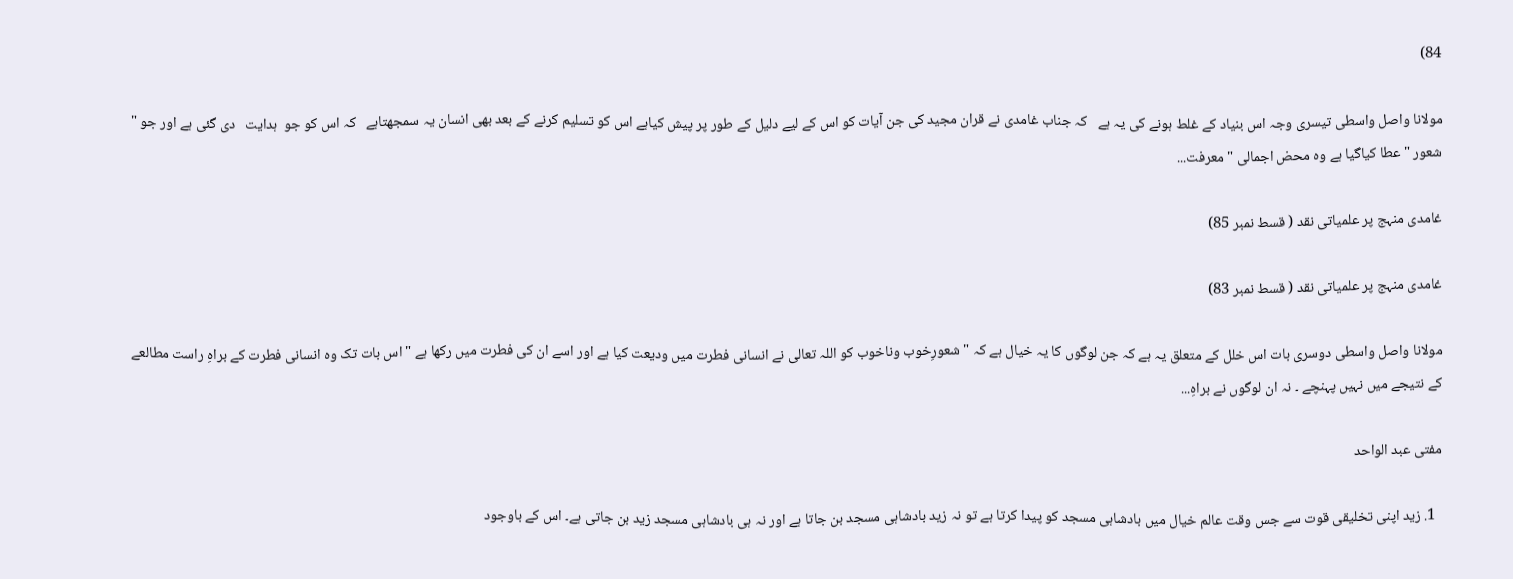84)

مولانا واصل واسطی تیسری وجہ اس بنیاد کے غلط ہونے کی یہ ہے   کہ جناب غامدی نے قران مجید کی جن آیات کو اس کے لیے دلیل کے طور پر پیش کیاہے اس کو تسلیم کرنے کے بعد بھی انسان یہ سمجھتاہے   کہ اس کو جو  ہدایت   دی گئی ہے اور جو " شعور " عطا کیاگیا ہے وہ محض اجمالی " معرفت...

غامدی منہج پر علمیاتی نقد ( قسط نمبر 85)

غامدی منہج پر علمیاتی نقد ( قسط نمبر 83)

مولانا واصل واسطی دوسری بات اس خلل کے متعلق یہ ہے کہ جن لوگوں کا یہ خیال ہے کہ " شعورِخوب وناخوب کو اللہ تعالی نے انسانی فطرت میں ودیعت کیا ہے اور اسے ان کی فطرت میں رکھا ہے " اس بات تک وہ انسانی فطرت کے براہِ راست مطالعے کے نتیجے میں نہیں پہنچے ۔ نہ ان لوگوں نے براہِ...

مفتی عبد الواحد

  1. زید اپنی تخلیقی قوت سے جس وقت عالم خیال میں بادشاہی مسجد کو پیدا کرتا ہے تو نہ زید بادشاہی مسجد بن جاتا ہے اور نہ ہی بادشاہی مسجد زید بن جاتی ہے۔ اس کے باوجود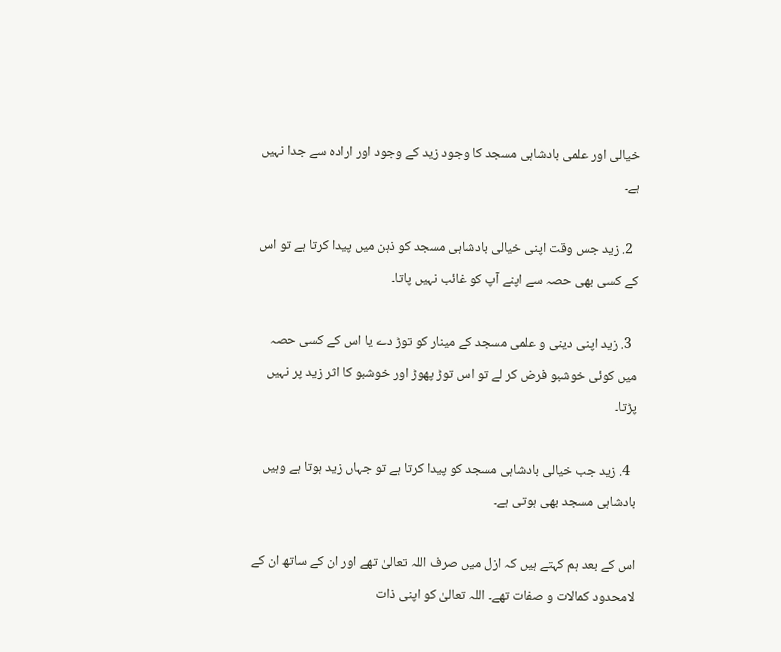خیالی اور علمی بادشاہی مسجد کا وجود زید کے وجود اور ارادہ سے جدا نہیں ہے۔

  2. زید جس وقت اپنی خیالی بادشاہی مسجد کو ذہن میں پیدا کرتا ہے تو اس کے کسی بھی حصہ سے اپنے آپ کو غائب نہیں پاتا۔

  3. زید اپنی دینی و علمی مسجد کے مینار کو توڑ دے یا اس کے کسی حصہ میں کوئی خوشبو فرض کر لے تو اس توڑ پھوڑ اور خوشبو کا اثر زید پر نہیں پڑتا۔

  4. زید جب خیالی بادشاہی مسجد کو پیدا کرتا ہے تو جہاں زید ہوتا ہے وہیں بادشاہی مسجد بھی ہوتی ہے۔

اس کے بعد ہم کہتے ہیں کہ ازل میں صرف اللہ تعالیٰ تھے اور ان کے ساتھ ان کے لامحدود کمالات و صفات تھے۔ اللہ تعالیٰ کو اپنی ذات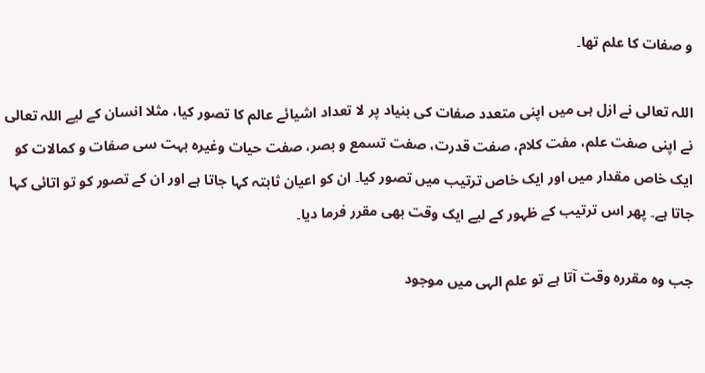و صفات کا علم تھا۔

اللہ تعالی نے ازل ہی میں اپنی متعدد صفات کی بنیاد پر لا تعداد اشیائے عالم کا تصور کیا، مثلا انسان کے لیے اللہ تعالی نے اپنی صفت علم، مفت کلام، صفت قدرت، صفت تسمع و بصر، صفت حیات وغیرہ بہت سی صفات و کمالات کو ایک خاص مقدار میں اور ایک خاص ترتیب میں تصور کیا۔ ان کو اعیان ثابتہ کہا جاتا ہے اور ان کے تصور کو تو اتائی کہا جاتا ہے۔ پھر اس ترتیب کے ظہور کے لیے ایک وقت بھی مقرر فرما دیا۔

جب وہ مقررہ وقت آتا ہے تو علم الہی میں موجود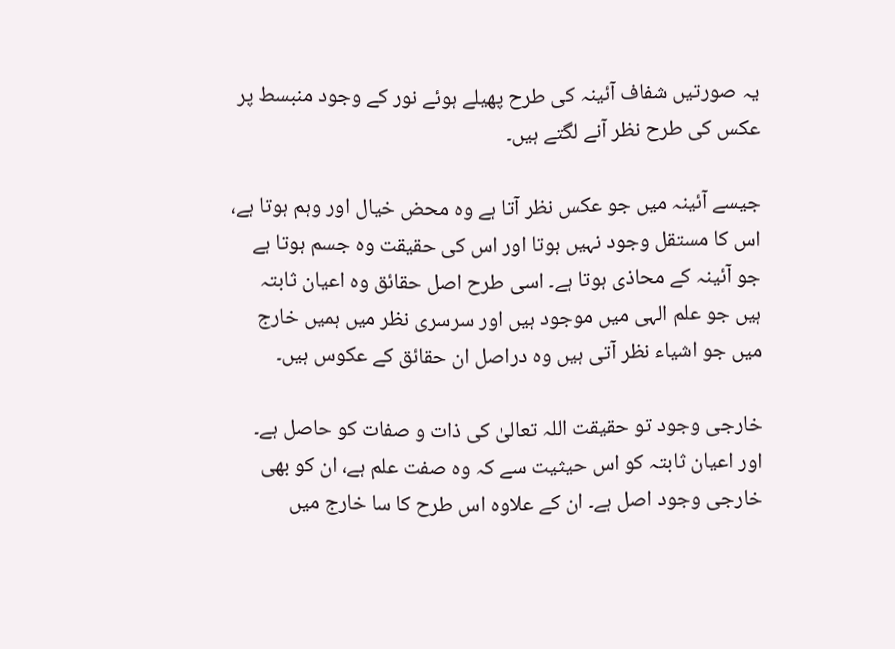یہ صورتیں شفاف آئینہ کی طرح پھیلے ہوئے نور کے وجود منبسط پر عکس کی طرح نظر آنے لگتے ہیں۔

جیسے آئینہ میں جو عکس نظر آتا ہے وہ محض خیال اور وہم ہوتا ہے، اس کا مستقل وجود نہیں ہوتا اور اس کی حقیقت وہ جسم ہوتا ہے جو آئینہ کے محاذی ہوتا ہے۔ اسی طرح اصل حقائق وہ اعیان ثابتہ ہیں جو علم الہی میں موجود ہیں اور سرسری نظر میں ہمیں خارج میں جو اشیاء نظر آتی ہیں وہ دراصل ان حقائق کے عکوس ہیں۔

خارجی وجود تو حقیقت اللہ تعالیٰ کی ذات و صفات کو حاصل ہے۔ اور اعیان ثابتہ کو اس حیثیت سے کہ وہ صفت علم ہے، ان کو بھی خارجی وجود اصل ہے۔ ان کے علاوہ اس طرح کا سا خارج میں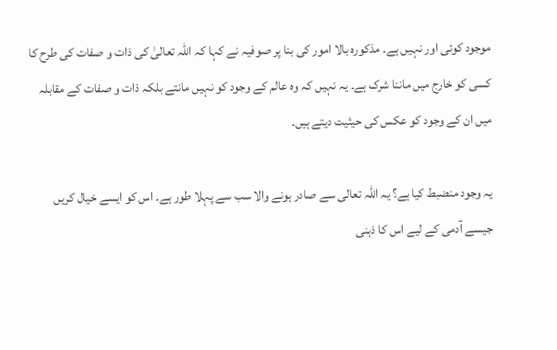موجود کوئی اور نہیں ہے۔ مذکورہ بالا امور کی بنا پر صوفیہ نے کہا کہ اللہ تعالیٰ کی ذات و صفات کی طرح کا کسی کو خارج میں ماننا شرک ہے۔ یہ نہیں کہ وہ عالم کے وجود کو نہیں مانتے بلکہ ذات و صفات کے مقابلہ میں ان کے وجود کو عکس کی حیثیت دیتے ہیں۔

یہ وجود منضبط کیا ہے؟ یہ اللہ تعالی سے صادر ہونے والا سب سے پہلا طور ہے۔ اس کو ایسے خیال کریں جیسے آدمی کے لیے اس کا ذہنی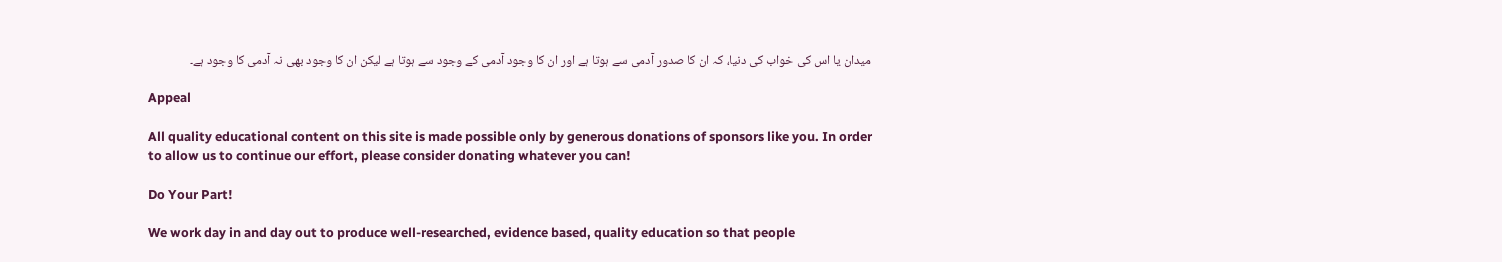میدان یا اس کی خواب کی دنیا، کہ ان کا صدور آدمی سے ہوتا ہے اور ان کا وجود آدمی کے وجود سے ہوتا ہے لیکن ان کا وجود بھی نہ آدمی کا وجود ہے۔

Appeal

All quality educational content on this site is made possible only by generous donations of sponsors like you. In order to allow us to continue our effort, please consider donating whatever you can!

Do Your Part!

We work day in and day out to produce well-researched, evidence based, quality education so that people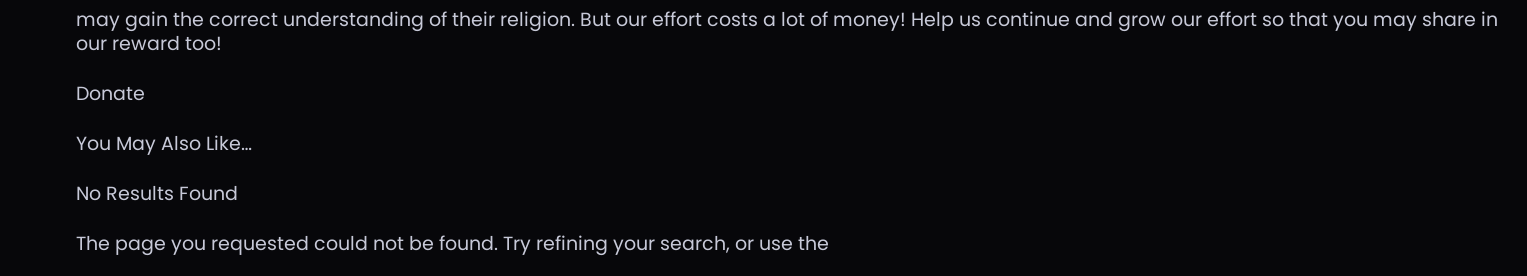may gain the correct understanding of their religion. But our effort costs a lot of money! Help us continue and grow our effort so that you may share in our reward too!

Donate

You May Also Like…

No Results Found

The page you requested could not be found. Try refining your search, or use the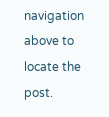navigation above to locate the post.